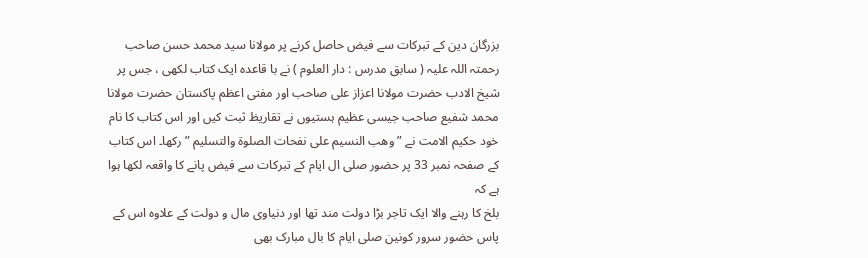بزرگان دین کے تبرکات سے فیض حاصل کرنے پر مولانا سید محمد حسن صاحب رحمتہ اللہ علیہ ( سابق مدرس : دار العلوم ) نے با قاعدہ ایک کتاب لکھی ، جس پر شیخ الادب حضرت مولانا اعزاز علی صاحب اور مفتی اعظم پاکستان حضرت مولانا محمد شفیع صاحب جیسی عظیم ہستیوں نے تقاریظ ثبت کیں اور اس کتاب کا نام خود حکیم الامت نے ” وهب النسيم على نفحات الصلوة والتسلیم ” رکھا۔ اس کتاب کے صفحہ نمبر 33 پر حضور صلی ال ایام کے تبرکات سے فیض پانے کا واقعہ لکھا ہوا ہے کہ
بلخ کا رہنے والا ایک تاجر بڑا دولت مند تھا اور دنیاوی مال و دولت کے علاوہ اس کے پاس حضور سرور کونین صلی ایام کا بال مبارک بھی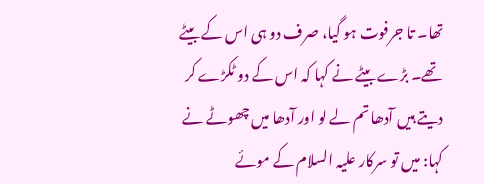تھا۔ تا جرفوت ہو گیا، صرف دو ہی اس کے بیٹے تھے۔ بڑے بیٹے نے کہا کہ اس کے دو ٹکڑے کر دیتے ہیں آدھا تم لے لو اور آدھا میں چھوٹے نے کہا: میں تو سرکار علیہ السلام کے موئے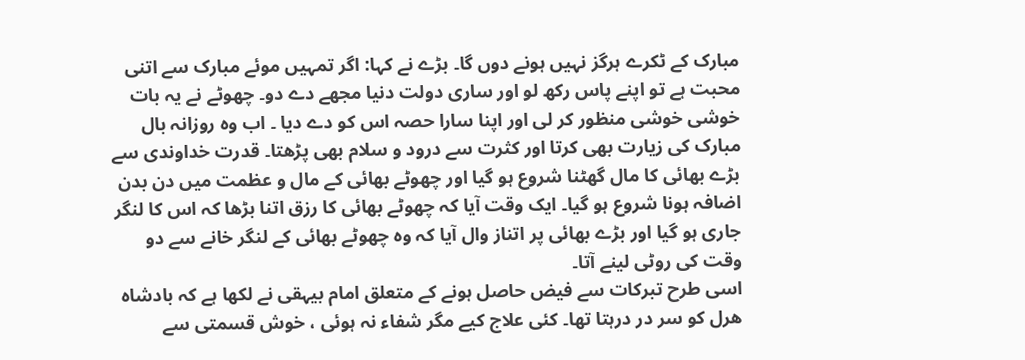مبارک کے ٹکرے ہرگز نہیں ہونے دوں گا۔ بڑے نے کہا: اگر تمہیں موئے مبارک سے اتنی محبت ہے تو اپنے پاس رکھ لو اور ساری دولت دنیا مجھے دے دو۔ چھوٹے نے یہ بات خوشی خوشی منظور کر لی اور اپنا سارا حصہ اس کو دے دیا ۔ اب وہ روزانہ بال مبارک کی زیارت بھی کرتا اور کثرت سے درود و سلام بھی پڑھتا۔ قدرت خداوندی سے بڑے بھائی کا مال گھٹنا شروع ہو گیا اور چھوٹے بھائی کے مال و عظمت میں دن بدن اضافہ ہونا شروع ہو گیا۔ ایک وقت آیا کہ چھوٹے بھائی کا رزق اتنا بڑھا کہ اس کا لنگر جاری ہو گیا اور بڑے بھائی پر اتناز وال آیا کہ وہ چھوٹے بھائی کے لنگر خانے سے دو وقت کی روٹی لینے آتا۔
اسی طرح تبرکات سے فیض حاصل ہونے کے متعلق امام بیہقی نے لکھا ہے کہ بادشاہ ھرل کو سر در درہتا تھا۔ کئی علاج کیے مگر شفاء نہ ہوئی ، خوش قسمتی سے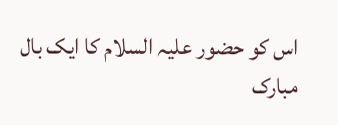اس کو حضور علیہ السلام کا ایک بال مبارک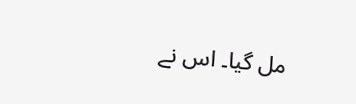مل گیا۔ اس نے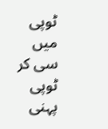ٹوپی میں سی کر ٹوپی پہنی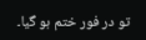تو در فور ختم ہو گیا۔